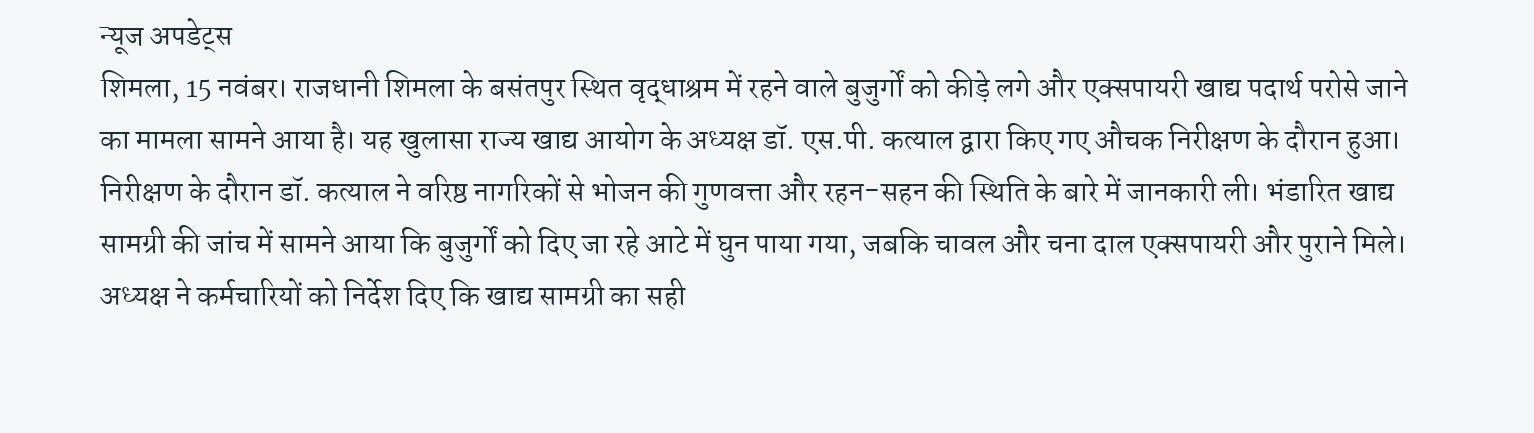न्यूज अपडेट्स
शिमला, 15 नवंबर। राजधानी शिमला के बसंतपुर स्थित वृद्धाश्रम में रहने वाले बुजुर्गों को कीड़े लगे और एक्सपायरी खाद्य पदार्थ परोसे जाने का मामला सामने आया है। यह खुलासा राज्य खाद्य आयोग के अध्यक्ष डॉ. एस.पी. कत्याल द्वारा किए गए औचक निरीक्षण के दौरान हुआ।
निरीक्षण के दौरान डॉ. कत्याल ने वरिष्ठ नागरिकों से भोजन की गुणवत्ता और रहन-सहन की स्थिति के बारे में जानकारी ली। भंडारित खाद्य सामग्री की जांच में सामने आया कि बुजुर्गों को दिए जा रहे आटे में घुन पाया गया, जबकि चावल और चना दाल एक्सपायरी और पुराने मिले।
अध्यक्ष ने कर्मचारियों को निर्देश दिए कि खाद्य सामग्री का सही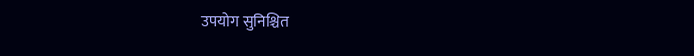उपयोग सुनिश्चित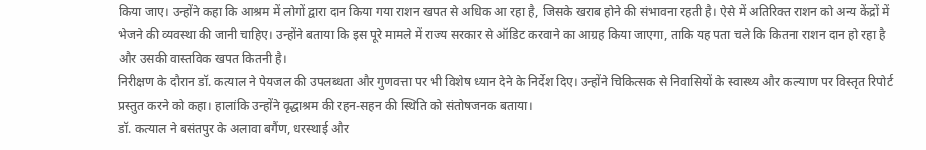किया जाए। उन्होंने कहा कि आश्रम में लोगों द्वारा दान किया गया राशन खपत से अधिक आ रहा है, जिसके खराब होने की संभावना रहती है। ऐसे में अतिरिक्त राशन को अन्य केंद्रों में भेजने की व्यवस्था की जानी चाहिए। उन्होंने बताया कि इस पूरे मामले में राज्य सरकार से ऑडिट करवाने का आग्रह किया जाएगा, ताकि यह पता चले कि कितना राशन दान हो रहा है और उसकी वास्तविक खपत कितनी है।
निरीक्षण के दौरान डॉ. कत्याल ने पेयजल की उपलब्धता और गुणवत्ता पर भी विशेष ध्यान देने के निर्देश दिए। उन्होंने चिकित्सक से निवासियों के स्वास्थ्य और कल्याण पर विस्तृत रिपोर्ट प्रस्तुत करने को कहा। हालांकि उन्होंने वृद्धाश्रम की रहन-सहन की स्थिति को संतोषजनक बताया।
डॉ. कत्याल ने बसंतपुर के अलावा बगैंण, धरस्थाई और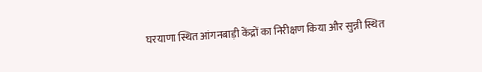घरयाणा स्थित आंगनबाड़ी केंद्रों का निरीक्षण किया और सुन्नी स्थित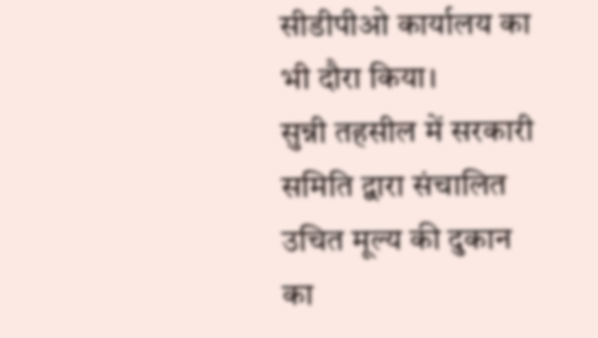सीडीपीओ कार्यालय का भी दौरा किया।
सुन्नी तहसील में सरकारी समिति द्वारा संचालित उचित मूल्य की दुकान का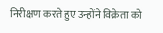निरीक्षण करते हुए उन्होंने विक्रेता को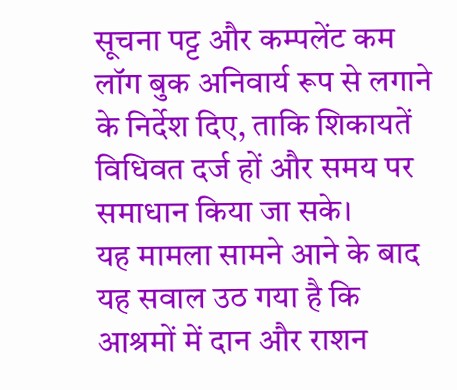सूचना पट्ट और कम्पलेंट कम लॉग बुक अनिवार्य रूप से लगाने के निर्देश दिए, ताकि शिकायतें विधिवत दर्ज हों और समय पर समाधान किया जा सके।
यह मामला सामने आने के बाद यह सवाल उठ गया है कि आश्रमों में दान और राशन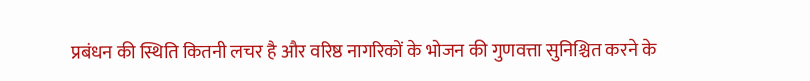प्रबंधन की स्थिति कितनी लचर है और वरिष्ठ नागरिकों के भोजन की गुणवत्ता सुनिश्चित करने के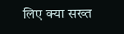लिए क्या सख्त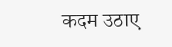कदम उठाए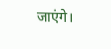जाएंगे।